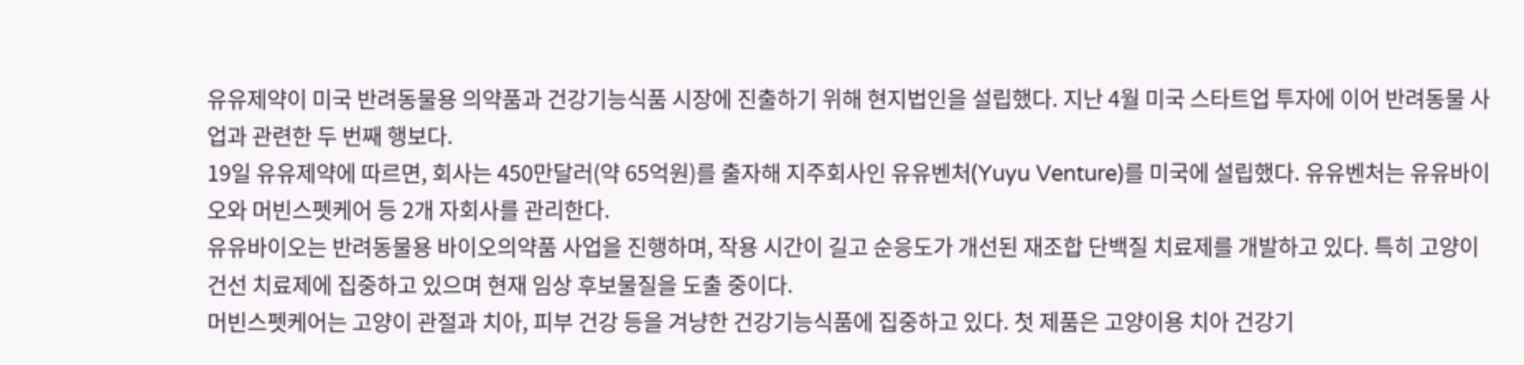유유제약이 미국 반려동물용 의약품과 건강기능식품 시장에 진출하기 위해 현지법인을 설립했다. 지난 4월 미국 스타트업 투자에 이어 반려동물 사업과 관련한 두 번째 행보다.
19일 유유제약에 따르면, 회사는 450만달러(약 65억원)를 출자해 지주회사인 유유벤처(Yuyu Venture)를 미국에 설립했다. 유유벤처는 유유바이오와 머빈스펫케어 등 2개 자회사를 관리한다.
유유바이오는 반려동물용 바이오의약품 사업을 진행하며, 작용 시간이 길고 순응도가 개선된 재조합 단백질 치료제를 개발하고 있다. 특히 고양이 건선 치료제에 집중하고 있으며 현재 임상 후보물질을 도출 중이다.
머빈스펫케어는 고양이 관절과 치아, 피부 건강 등을 겨냥한 건강기능식품에 집중하고 있다. 첫 제품은 고양이용 치아 건강기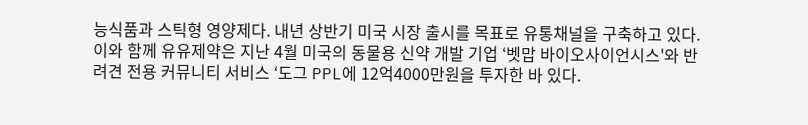능식품과 스틱형 영양제다. 내년 상반기 미국 시장 출시를 목표로 유통채널을 구축하고 있다.
이와 함께 유유제약은 지난 4월 미국의 동물용 신약 개발 기업 ‘벳맙 바이오사이언시스'와 반려견 전용 커뮤니티 서비스 ‘도그 PPL에 12억4000만원을 투자한 바 있다.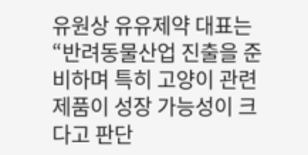유원상 유유제약 대표는 “반려동물산업 진출을 준비하며 특히 고양이 관련 제품이 성장 가능성이 크다고 판단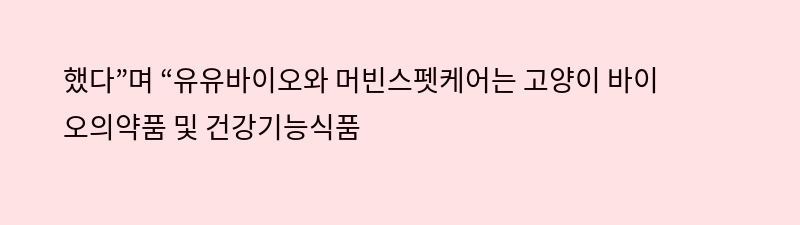했다”며 “유유바이오와 머빈스펫케어는 고양이 바이오의약품 및 건강기능식품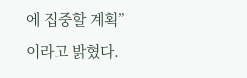에 집중할 계획”이라고 밝혔다.